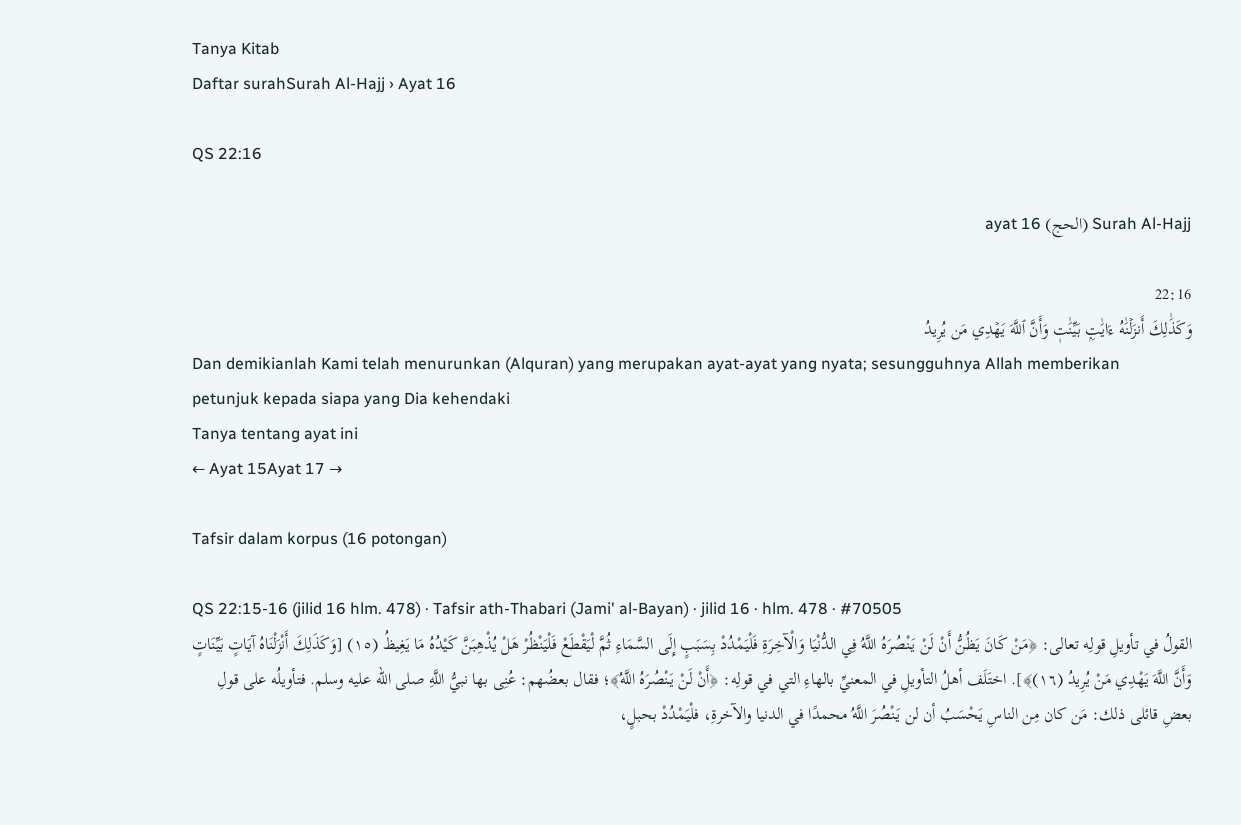Tanya Kitab
Daftar surahSurah Al-Hajj › Ayat 16

QS 22:16

Surah Al-Hajj (الحج) ayat 16

22:16
وَكَذَٰلِكَ أَنزَلۡنَٰهُ ءَايَٰتِۭ بَيِّنَٰتٖ وَأَنَّ ٱللَّهَ يَهۡدِي مَن يُرِيدُ
Dan demikianlah Kami telah menurunkan (Alquran) yang merupakan ayat-ayat yang nyata; sesungguhnya Allah memberikan petunjuk kepada siapa yang Dia kehendaki
Tanya tentang ayat ini
← Ayat 15Ayat 17 →

Tafsir dalam korpus (16 potongan)

QS 22:15-16 (jilid 16 hlm. 478) · Tafsir ath-Thabari (Jami' al-Bayan) · jilid 16 · hlm. 478 · #70505
القولُ في تأويلِ قولِه تعالى: ﴿مَنْ كَانَ يَظُنُّ أَنْ لَنْ يَنْصُرَهُ اللَّهُ فِي الدُّنْيَا وَالْآخِرَةِ فَلْيَمْدُدْ بِسَبَبٍ إِلَى السَّمَاءِ ثُمَّ لْيَقْطَعْ فَلْيَنْظُرْ هَلْ يُذْهِبَنَّ كَيْدُهُ مَا يَغِيظُ (١٥) [وَكَذَلِكَ أَنْزَلْنَاهُ آيَاتٍ بَيِّنَاتٍ وَأَنَّ اللَّهَ يَهْدِي مَنْ يُرِيدُ (١٦)﴾]. اختَلَف أهلُ التأويلِ في المعنيِّ بالهاءِ التي في قولِه: ﴿أَنْ لَنْ يَنْصُرَهُ اللَّهُ﴾؛ فقال بعضُهم: عُنِى بها نبيُّ اللَّهِ صلى الله عليه وسلم. فتأويلُه على قولِ بعضِ قائلى ذلك: مَن كان مِن الناسِ يَحْسَبُ أن لن يَنْصُرَ اللَّهُ محمدًا في الدنيا والآخرةِ، فلْيَمْدُدْ بحبلٍ،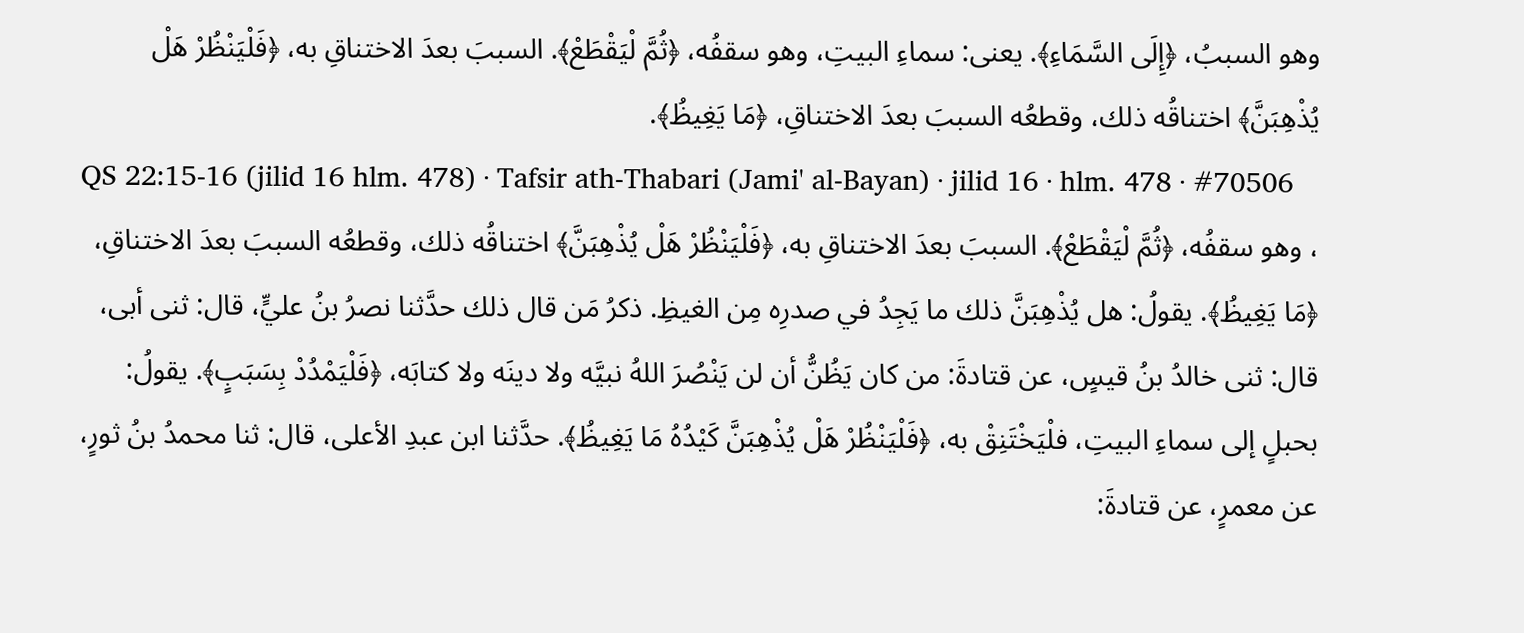وهو السببُ، ﴿إِلَى السَّمَاءِ﴾. يعنى: سماءِ البيتِ، وهو سقفُه، ﴿ثُمَّ لْيَقْطَعْ﴾. السببَ بعدَ الاختناقِ به، ﴿فَلْيَنْظُرْ هَلْ يُذْهِبَنَّ﴾ اختناقُه ذلك، وقطعُه السببَ بعدَ الاختناقِ، ﴿مَا يَغِيظُ﴾.
QS 22:15-16 (jilid 16 hlm. 478) · Tafsir ath-Thabari (Jami' al-Bayan) · jilid 16 · hlm. 478 · #70506
، وهو سقفُه، ﴿ثُمَّ لْيَقْطَعْ﴾. السببَ بعدَ الاختناقِ به، ﴿فَلْيَنْظُرْ هَلْ يُذْهِبَنَّ﴾ اختناقُه ذلك، وقطعُه السببَ بعدَ الاختناقِ، ﴿مَا يَغِيظُ﴾. يقولُ: هل يُذْهِبَنَّ ذلك ما يَجِدُ في صدرِه مِن الغيظِ. ذكرُ مَن قال ذلك حدَّثنا نصرُ بنُ عليٍّ، قال: ثنى أبى، قال: ثنى خالدُ بنُ قيسٍ، عن قتادةَ: من كان يَظُنُّ أن لن يَنْصُرَ اللهُ نبيَّه ولا دينَه ولا كتابَه، ﴿فَلْيَمْدُدْ بِسَبَبٍ﴾. يقولُ: بحبلٍ إلى سماءِ البيتِ، فلْيَخْتَنِقْ به، ﴿فَلْيَنْظُرْ هَلْ يُذْهِبَنَّ كَيْدُهُ مَا يَغِيظُ﴾. حدَّثنا ابن عبدِ الأعلى، قال: ثنا محمدُ بنُ ثورٍ، عن معمرٍ، عن قتادةَ: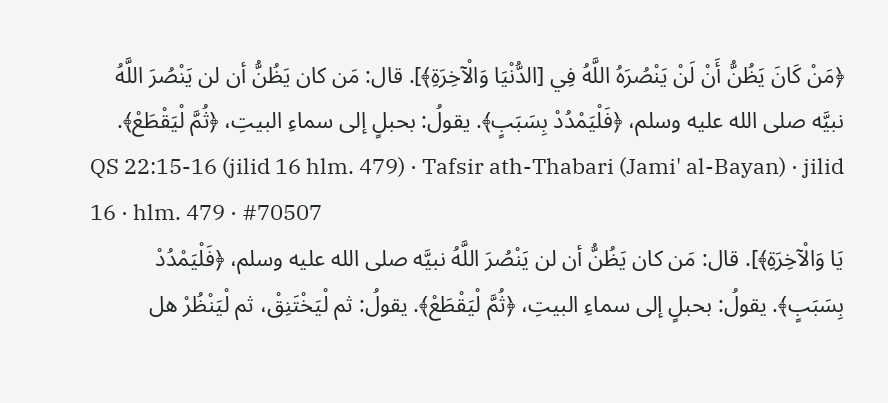﴿مَنْ كَانَ يَظُنُّ أَنْ لَنْ يَنْصُرَهُ اللَّهُ فِي [الدُّنْيَا وَالْآخِرَةِ﴾]. قال: مَن كان يَظُنُّ أن لن يَنْصُرَ اللَّهُ نبيَّه صلى الله عليه وسلم، ﴿فَلْيَمْدُدْ بِسَبَبٍ﴾. يقولُ: بحبلٍ إلى سماءِ البيتِ، ﴿ثُمَّ لْيَقْطَعْ﴾.
QS 22:15-16 (jilid 16 hlm. 479) · Tafsir ath-Thabari (Jami' al-Bayan) · jilid 16 · hlm. 479 · #70507
يَا وَالْآخِرَةِ﴾]. قال: مَن كان يَظُنُّ أن لن يَنْصُرَ اللَّهُ نبيَّه صلى الله عليه وسلم، ﴿فَلْيَمْدُدْ بِسَبَبٍ﴾. يقولُ: بحبلٍ إلى سماءِ البيتِ، ﴿ثُمَّ لْيَقْطَعْ﴾. يقولُ: ثم لْيَخْتَنِقْ، ثم لْيَنْظُرْ هل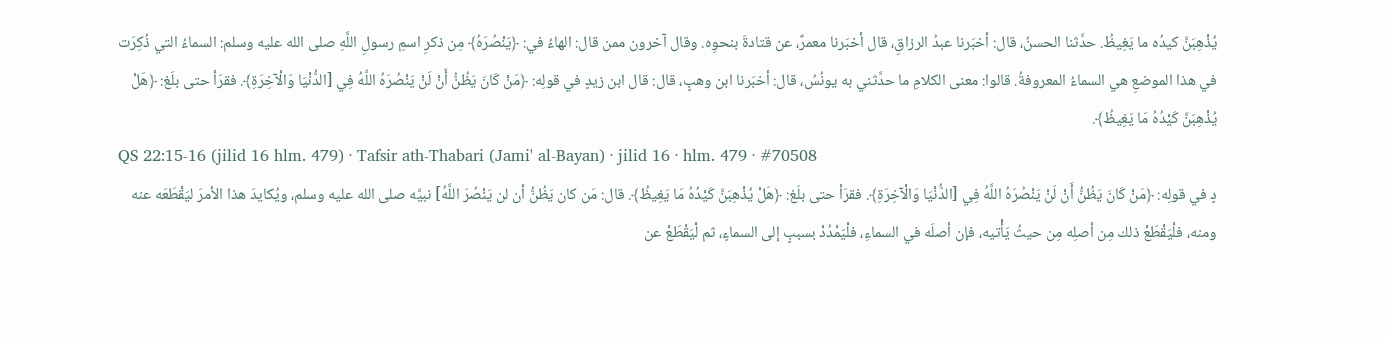يُذْهِبَنَّ كيدُه ما يَغِيظُ. حدَّثنا الحسنُ، قال: أخبَرنا عبدُ الرزاقِ، قال أخبَرنا معمرٌ، عن قتادةَ بنحوِه. وقال آخرون ممن قال: الهاءُ في: ﴿يَنْصُرَهُ﴾ مِن ذكرِ اسمِ رسولِ اللَّهِ صلى الله عليه وسلم: السماءُ التي ذُكِرَت في هذا الموضعِ هي السماءُ المعروفةُ. قالوا: معنى الكلامِ ما حدَّثني به يونُسُ، قال: أخبَرنا ابن وهبٍ، قال: قال ابن زيدٍ في قولِه: ﴿مَنْ كَانَ يَظُنُّ أَنْ لَنْ يَنْصُرَهُ اللَّهُ فِي [الدُّنْيَا وَالْآخِرَةِ﴾. فقرَأ حتى بلَغ: ﴿هَلْ يُذْهِبَنَّ كَيْدُهُ مَا يَغِيظُ﴾.
QS 22:15-16 (jilid 16 hlm. 479) · Tafsir ath-Thabari (Jami' al-Bayan) · jilid 16 · hlm. 479 · #70508
دٍ في قولِه: ﴿مَنْ كَانَ يَظُنُّ أَنْ لَنْ يَنْصُرَهُ اللَّهُ فِي [الدُّنْيَا وَالْآخِرَةِ﴾. فقرَأ حتى بلَغ: ﴿هَلْ يُذْهِبَنَّ كَيْدُهُ مَا يَغِيظُ﴾. قال: مَن كان يَظُنُّ أن لن يَنْصُرَ اللَّهُ] نبيَّه صلى الله عليه وسلم، ويُكايدَ هذا الأمرَ ليَقْطَعَه عنه ومنه، فلْيَقْطَعْ ذلك مِن أصلِه مِن حيثُ يَأْتيه، فإن أصلَه في السماءِ، فلْيَمْدُدْ بسببٍ إلى السماءٍ، ثم لْيَقْطَعْ عن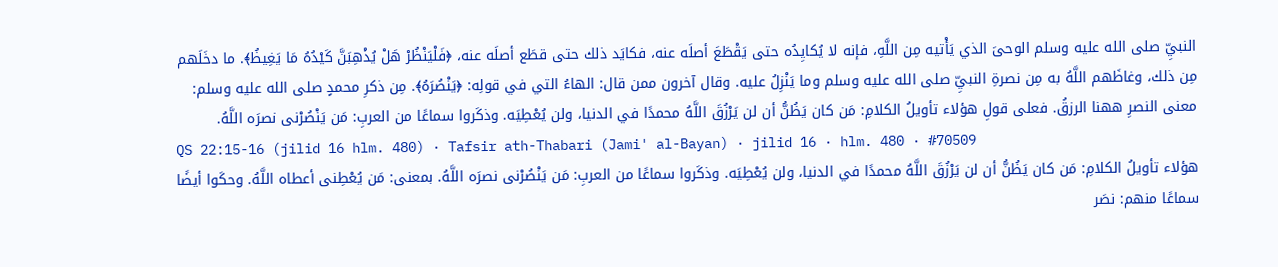النبيِّ صلى الله عليه وسلم الوحىَ الذي يَأْتيه مِن اللَّهِ، فإنه لا يُكايِدُه حتى يَقْطَعَ أصلَه عنه، فكايَد ذلك حتى قطَع أصلَه عنه، ﴿فَلْيَنْظُرْ هَلْ يُذْهِبَنَّ كَيْدُهُ مَا يَغِيظُ﴾. ما دخَلَهم مِن ذلك، وغاظَهم اللَّهُ به مِن نصرةِ النبيِّ صلى الله عليه وسلم وما يَنْزِلُ عليه. وقال آخرون ممن قال: الهاءُ التي في قولِه: ﴿يَنْصُرَهُ﴾. مِن ذكرِ محمدٍ صلى الله عليه وسلم: معنى النصرِ ههنا الرزقُ. فعلى قولِ هؤلاء تأويلُ الكلامِ: مَن كان يَظُنُّ أن لن يَرْزُقَ اللَّهُ محمدًا في الدنيا، ولن يُعْطِيَه. وذكَروا سماعًا من العربِ: مَن يَنْصُرْنى نصرَه اللَّهُ.
QS 22:15-16 (jilid 16 hlm. 480) · Tafsir ath-Thabari (Jami' al-Bayan) · jilid 16 · hlm. 480 · #70509
هؤلاء تأويلُ الكلامِ: مَن كان يَظُنُّ أن لن يَرْزُقَ اللَّهُ محمدًا في الدنيا، ولن يُعْطِيَه. وذكَروا سماعًا من العربِ: مَن يَنْصُرْنى نصرَه اللَّهُ. بمعنى: مَن يُعْطِنى أعطاه اللَّهُ. وحكَوا أيضًا سماعًا منهم: نصَر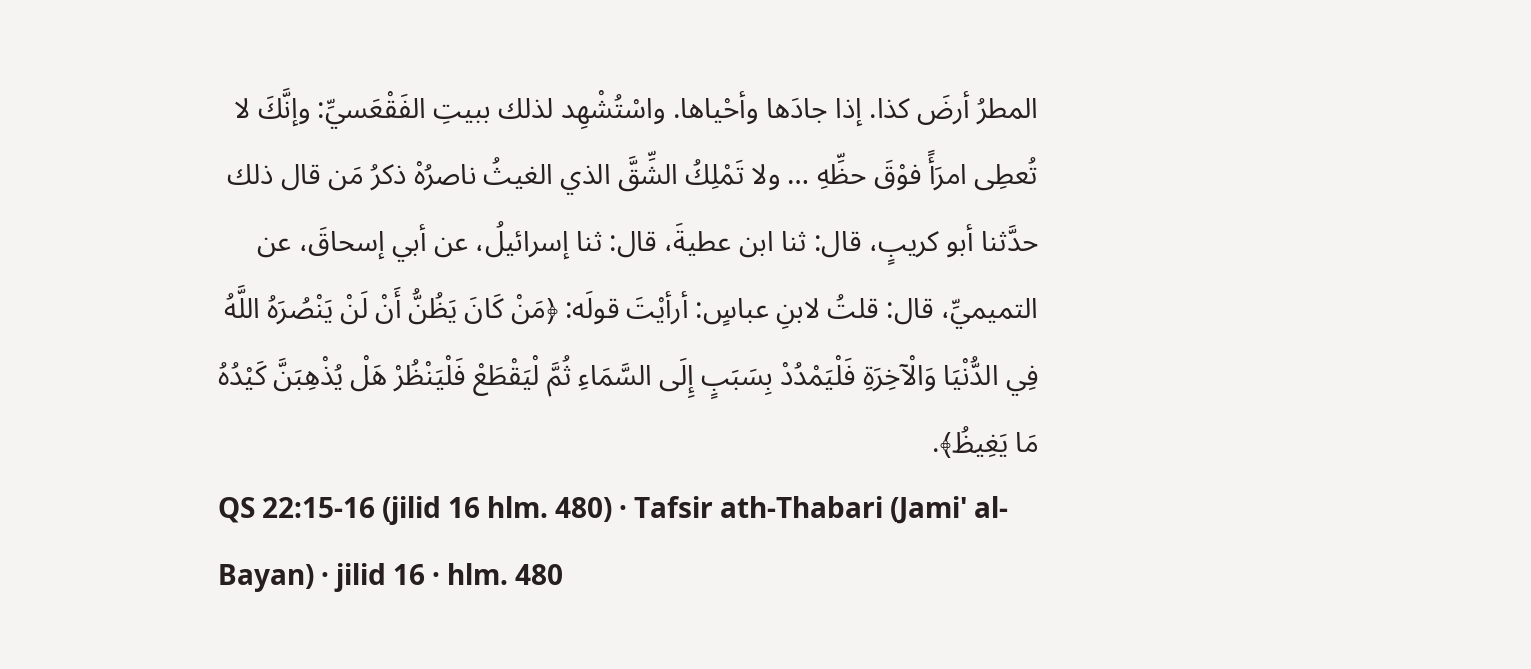المطرُ أرضَ كذا. إذا جادَها وأحْياها. واسْتُشْهِد لذلك ببيتِ الفَقْعَسيِّ: وإنَّكَ لا تُعطِى امرَأً فوْقَ حظِّهِ … ولا تَمْلِكُ الشِّقَّ الذي الغيثُ ناصرُهْ ذكرُ مَن قال ذلك حدَّثنا أبو كريبٍ، قال: ثنا ابن عطيةَ، قال: ثنا إسرائيلُ، عن أبي إسحاقَ، عن التميميِّ، قال: قلتُ لابنِ عباسٍ: أرأيْتَ قولَه: ﴿مَنْ كَانَ يَظُنُّ أَنْ لَنْ يَنْصُرَهُ اللَّهُ فِي الدُّنْيَا وَالْآخِرَةِ فَلْيَمْدُدْ بِسَبَبٍ إِلَى السَّمَاءِ ثُمَّ لْيَقْطَعْ فَلْيَنْظُرْ هَلْ يُذْهِبَنَّ كَيْدُهُ مَا يَغِيظُ﴾.
QS 22:15-16 (jilid 16 hlm. 480) · Tafsir ath-Thabari (Jami' al-Bayan) · jilid 16 · hlm. 480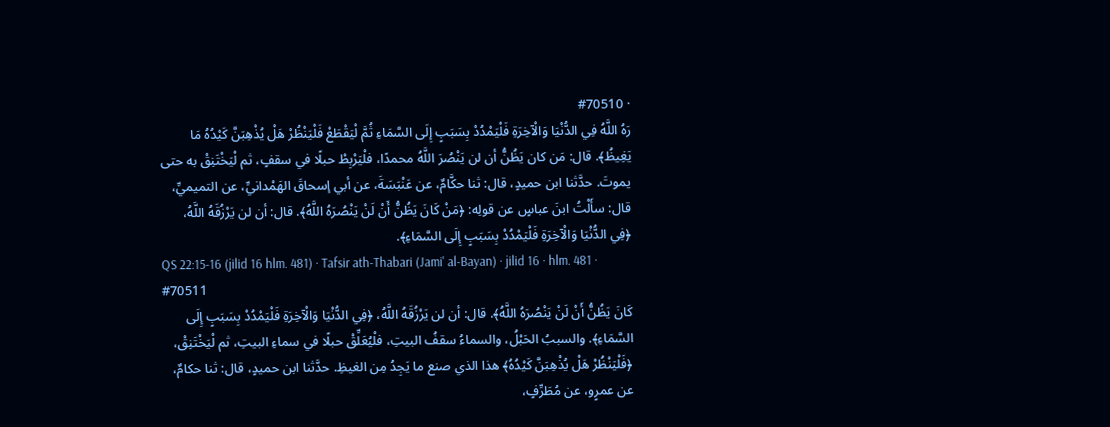· #70510
رَهُ اللَّهُ فِي الدُّنْيَا وَالْآخِرَةِ فَلْيَمْدُدْ بِسَبَبٍ إِلَى السَّمَاءِ ثُمَّ لْيَقْطَعْ فَلْيَنْظُرْ هَلْ يُذْهِبَنَّ كَيْدُهُ مَا يَغِيظُ﴾. قال: مَن كان يَظُنُّ أن لن يَنْصُرَ اللَّهُ محمدًا، فلْيَرْبِطْ حبلًا في سقفٍ، ثم لْيَخْتَنِقْ به حتى يموتَ. حدَّثنا ابن حميدٍ، قال: ثنا حكَّامٌ، عن عَنْبَسَةَ، عن أبي إسحاقَ الهَمْدانيِّ، عن التميميِّ، قال: سأَلْتُ ابنَ عباسٍ عن قولِه: ﴿مَنْ كَانَ يَظُنُّ أَنْ لَنْ يَنْصُرَهُ اللَّهُ﴾. قال: أن لن يَرْزُقَهُ اللَّهُ، ﴿فِي الدُّنْيَا وَالْآخِرَةِ فَلْيَمْدُدْ بِسَبَبٍ إِلَى السَّمَاءِ﴾.
QS 22:15-16 (jilid 16 hlm. 481) · Tafsir ath-Thabari (Jami' al-Bayan) · jilid 16 · hlm. 481 · #70511
كَانَ يَظُنُّ أَنْ لَنْ يَنْصُرَهُ اللَّهُ﴾. قال: أن لن يَرْزُقَهُ اللَّهُ، ﴿فِي الدُّنْيَا وَالْآخِرَةِ فَلْيَمْدُدْ بِسَبَبٍ إِلَى السَّمَاءِ﴾. والسببُ الحَبْلُ، والسماءُ سقفُ البيتِ، فلْيُعَلِّقْ حبلًا في سماءِ البيتِ، ثم لْيَخْتَنِقْ، ﴿فَلْيَنْظُرْ هَلْ يُذْهِبَنَّ كَيْدُهُ﴾ هذا الذي صنع ما يَجِدُ مِن الغيظِ. حدَّثنا ابن حميدٍ، قال: ثنا حكامٌ، عن عمرٍو، عن مُطَرِّفٍ،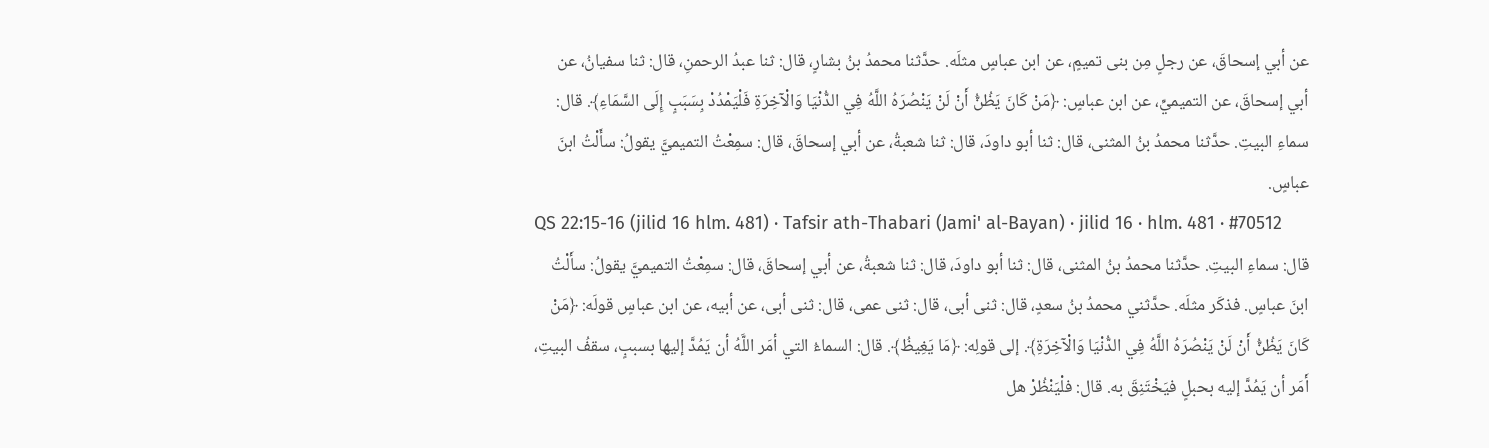عن أبي إسحاقَ، عن رجلٍ مِن بنى تميمٍ، عن ابن عباسٍ مثلَه. حدَّثنا محمدُ بنُ بشارٍ، قال: ثنا عبدُ الرحمنِ، قال: ثنا سفيانُ، عن أبي إسحاقَ، عن التميميِّ، عن ابن عباسٍ: ﴿مَنْ كَانَ يَظُنُّ أَنْ لَنْ يَنْصُرَهُ اللَّهُ فِي الدُّنْيَا وَالْآخِرَةِ فَلْيَمْدُدْ بِسَبَبٍ إِلَى السَّمَاءِ﴾. قال: سماءِ البيتِ. حدَّثنا محمدُ بنُ المثنى، قال: ثنا أبو داودَ، قال: ثنا شعبةُ، عن أبي إسحاقَ، قال: سمِعْتُ التميميَّ يقولُ: سأَلْتُ ابنَ عباسٍ.
QS 22:15-16 (jilid 16 hlm. 481) · Tafsir ath-Thabari (Jami' al-Bayan) · jilid 16 · hlm. 481 · #70512
قال: سماءِ البيتِ. حدَّثنا محمدُ بنُ المثنى، قال: ثنا أبو داودَ، قال: ثنا شعبةُ، عن أبي إسحاقَ، قال: سمِعْتُ التميميَّ يقولُ: سأَلْتُ ابنَ عباسٍ. فذكَر مثلَه. حدَّثني محمدُ بنُ سعدٍ، قال: ثنى أبى، قال: ثنى عمى، قال: ثنى أبى، عن أبيه، عن ابن عباسٍ قولَه: ﴿مَنْ كَانَ يَظُنُّ أَنْ لَنْ يَنْصُرَهُ اللَّهُ فِي الدُّنْيَا وَالْآخِرَةِ﴾. إلى قولِه: ﴿مَا يَغِيظُ﴾. قال: السماءُ التي أمَر اللَّهُ أن يَمُدَّ إليها بسببٍ، سقفُ البيتِ، أَمَر أن يَمُدَّ إليه بحبلٍ فيَخْتَنِقَ به. قال: فلْيَنْظُرْ هل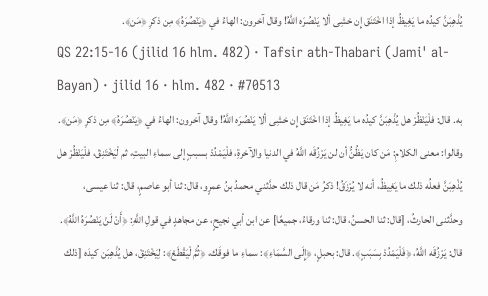يُذْهِبَنَّ كيدُه ما يَغِيظُ إذا اخْتَنَق إِن خشِى ألا يَنْصُرَه اللَّهُ! وقال آخرون: الهاءُ في ﴿يَنْصُرَهُ﴾ مِن ذكرِ ﴿مَن﴾.
QS 22:15-16 (jilid 16 hlm. 482) · Tafsir ath-Thabari (Jami' al-Bayan) · jilid 16 · hlm. 482 · #70513
به. قال: فلْيَنْظُرْ هل يُذْهِبَنَّ كيدُه ما يَغِيظُ إذا اخْتَنَق إِن خشِى ألا يَنْصُرَه اللَّهُ! وقال آخرون: الهاءُ في ﴿يَنْصُرَهُ﴾ مِن ذكرِ ﴿مَن﴾. وقالوا: معنى الكلامِ: مَن كان يَظُنُّ أن لن يَرْزُقَه اللَّهُ في الدنيا والآخرةِ، فلْيَمْدُدْ بسببٍ إلى سماءِ البيتِ، ثم لْيَخْتَنِقْ، فلْيَنْظُرْ هل يُذْهِبَنَّ فعلُه ذلك ما يَغِيظُ، أنه لا يُرْزَقُ! ذكرُ مَن قال ذلك حدَّثني محمدُ بنُ عمرٍو، قال: ثنا أبو عاصمٍ، قال: ثنا عيسى، وحدَّثنى الحارثُ، [قال: ثنا الحسنُ، قال: ثنا ورقاءُ، جميعًا] عن ابن أبي نجيحٍ، عن مجاهدٍ في قولِ اللَّهِ: ﴿أَنْ لَنْ يَنْصُرَهُ اللَّهُ﴾. قال: يَرْزُقَه اللَّهُ، ﴿فَلْيَمْدُدْ بِسَبَبٍ﴾. قال: بحبلٍ، ﴿إِلَى السَّمَاءِ﴾: سماءِ ما فوقَك، ﴿ثُمَّ لْيَقْطَعْ﴾: لِيَخْتَنِقْ، هل يُذْهِبَن كيدَه [ذلك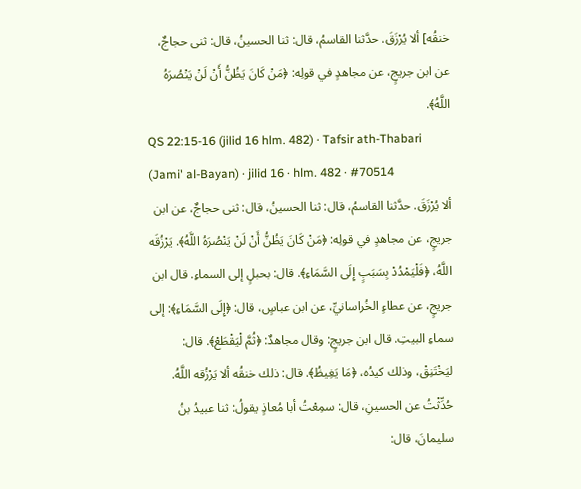خنقُه] ألا يُرْزَقَ. حدَّثنا القاسمُ، قال: ثنا الحسينُ، قال: ثنى حجاجٌ، عن ابن جريجٍ، عن مجاهدٍ في قولِه: ﴿مَنْ كَانَ يَظُنُّ أَنْ لَنْ يَنْصُرَهُ اللَّهُ﴾.
QS 22:15-16 (jilid 16 hlm. 482) · Tafsir ath-Thabari (Jami' al-Bayan) · jilid 16 · hlm. 482 · #70514
ألا يُرْزَقَ. حدَّثنا القاسمُ، قال: ثنا الحسينُ، قال: ثنى حجاجٌ، عن ابن جريجٍ، عن مجاهدٍ في قولِه: ﴿مَنْ كَانَ يَظُنُّ أَنْ لَنْ يَنْصُرَهُ اللَّهُ﴾. يَرْزُقَه اللَّهُ، ﴿فَلْيَمْدُدْ بِسَبَبٍ إِلَى السَّمَاءِ﴾. قال: بحبلٍ إلى السماءِ. قال ابن جريجٍ، عن عطاءٍ الخُراسانيِّ، عن ابن عباسٍ، قال: ﴿إِلَى السَّمَاءِ﴾: إلى سماءِ البيتِ. قال ابن جريجٍ: وقال مجاهدٌ: ﴿ثُمَّ لْيَقْطَعْ﴾. قال: ليَخْتَنِقْ، وذلك كيدُه، ﴿مَا يَغِيظُ﴾. قال: ذلك خنقُه ألا يَرْزُقه اللَّهُ. حُدِّثْتُ عن الحسينِ، قال: سمِعْتُ أبا مُعاذٍ يقولُ: ثنا عبيدُ بنُ سليمانَ، قال: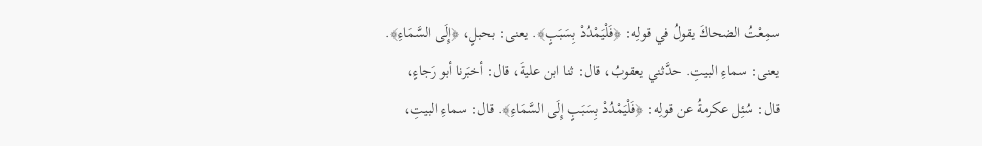سمِعْتُ الضحاكَ يقولُ في قولِه: ﴿فَلْيَمْدُدْ بِسَبَبٍ﴾. يعنى: بحبلٍ، ﴿إِلَى السَّمَاءِ﴾. يعنى: سماءِ البيتِ. حدَّثني يعقوبُ، قال: ثنا ابن عليةَ، قال: أخبَرنا أبو رَجاءٍ، قال: سُئِل عكرمةُ عن قولِه: ﴿فَلْيَمْدُدْ بِسَبَبٍ إِلَى السَّمَاءِ﴾. قال: سماءِ البيتِ،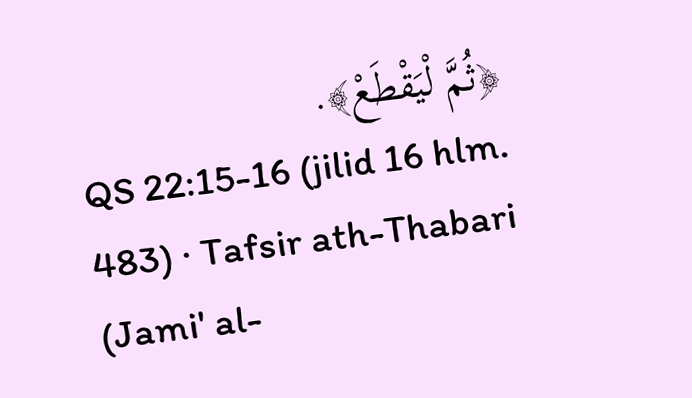﴿ثُمَّ لْيَقْطَعْ﴾.
QS 22:15-16 (jilid 16 hlm. 483) · Tafsir ath-Thabari (Jami' al-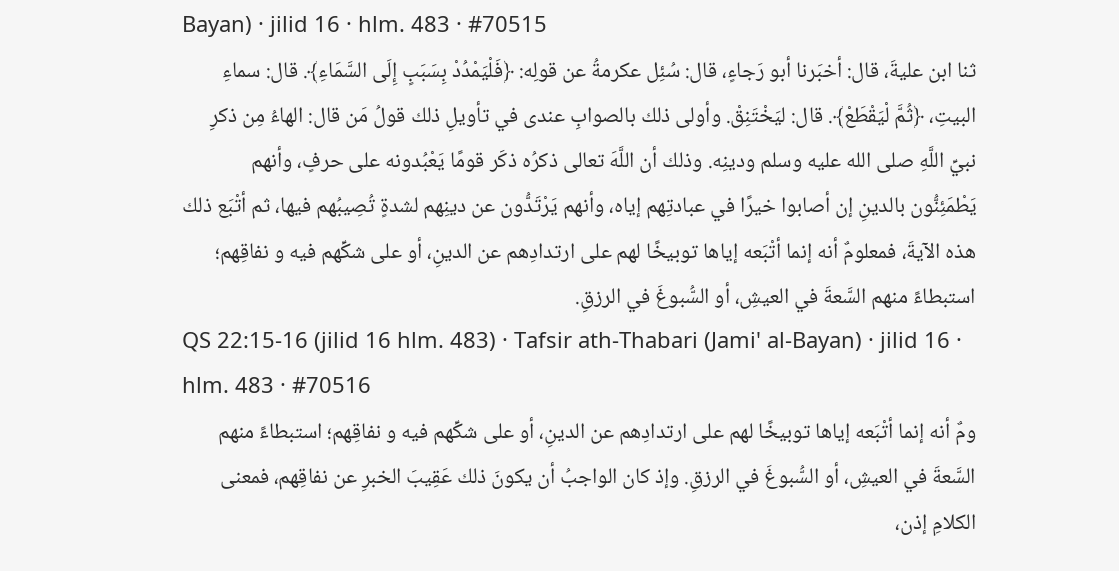Bayan) · jilid 16 · hlm. 483 · #70515
ثنا ابن عليةَ، قال: أخبَرنا أبو رَجاءٍ، قال: سُئِل عكرمةُ عن قولِه: ﴿فَلْيَمْدُدْ بِسَبَبٍ إِلَى السَّمَاءِ﴾. قال: سماءِ البيتِ، ﴿ثُمَّ لْيَقْطَعْ﴾. قال: ليَخْتَنِقْ. وأولى ذلك بالصوابِ عندى في تأويلِ ذلك قولُ مَن قال: الهاءُ مِن ذكرِ نبيِّ اللَّهِ صلى الله عليه وسلم ودينِه. وذلك أن اللَّهَ تعالى ذكرُه ذكَر قومًا يَعْبُدونه على حرفٍ، وأنهم يَطْمَئِنُّون بالدينِ إن أصابوا خيرًا في عبادتِهم إياه، وأنهم يَرْتَدُّون عن دينِهم لشدةٍ تُصِيبُهم فيها، ثم أتْبَع ذلك هذه الآيةَ، فمعلومٌ أنه إنما أتْبَعه إياها توبيخًا لهم على ارتدادِهم عن الدينِ، أو على شكِّهم فيه و نفاقِهم؛ استبطاءً منهم السَّعةَ في العيشِ، أو السُّبوغَ في الرزقِ.
QS 22:15-16 (jilid 16 hlm. 483) · Tafsir ath-Thabari (Jami' al-Bayan) · jilid 16 · hlm. 483 · #70516
ومٌ أنه إنما أتْبَعه إياها توبيخًا لهم على ارتدادِهم عن الدينِ، أو على شكِّهم فيه و نفاقِهم؛ استبطاءً منهم السَّعةَ في العيشِ، أو السُّبوغَ في الرزقِ. وإذ كان الواجبُ أن يكونَ ذلك عَقِيبَ الخبرِ عن نفاقِهم، فمعنى الكلامِ إذن،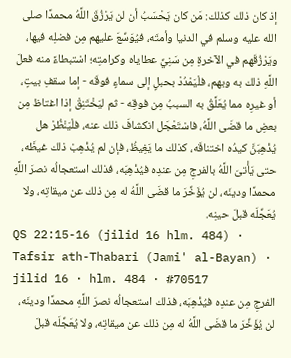إذ كان ذلك كذلك: مَن كان يَحْسَبُ أن لن يَرْزُقَ اللَّهُ محمدًا صلى الله عليه وسلم في الدنيا وأمتَه، فيُوَسِّعَ عليهم مِن فضلِه فيها، ويَرْزُقَهم في الآخرةِ مِن سَنِيِّ عطاياه وكرامتِه؛ اسْتبطاءً منه فعلَ اللَّهِ ذلك به وبهم، فلْيَمْدُدْ بحبلٍ إلى سماءٍ فوقَه - إما سقفِ بيتٍ، أو غيرِه مما يُعَلَّقُ به السببُ مِن فوقِه - ثم ليَخْتَنِقْ إذا اغتاظ مِن بعضِ ما قضَى اللَّهُ، فاسْتَعْجَل انكشافَ ذلك عنه، فلْيَنْظُرْ هل يُذْهِبَنَّ كيدُه اختناقَه، كذلك ما يَغِيظُ، فإن لم يُذْهِبْ ذلك غيظَه، حتى يَأْتىَ اللَّهُ بالفرجِ مِن عندِه فيُذْهِبَه، فذلك استعجالُه نصرَ اللَّهِ محمدًا ودينَه، لن يُؤَخِّرَ ما قضَى اللَّهُ له مِن ذلك عن ميقاتِه، ولا يُعَجِّلَه قبلَ حينِه.
QS 22:15-16 (jilid 16 hlm. 484) · Tafsir ath-Thabari (Jami' al-Bayan) · jilid 16 · hlm. 484 · #70517
الفرجِ مِن عندِه فيُذْهِبَه، فذلك استعجالُه نصرَ اللَّهِ محمدًا ودينَه، لن يُؤَخِّرَ ما قضَى اللَّهُ له مِن ذلك عن ميقاتِه، ولا يُعَجِّلَه قبلَ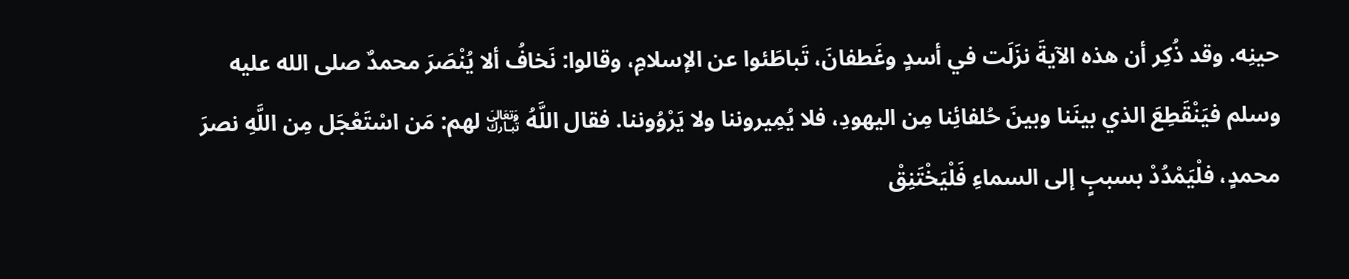حينِه. وقد ذُكِر أن هذه الآيةَ نزَلَت في أسدٍ وغَطفانَ، تَباطَئوا عن الإسلامِ، وقالوا: نَخافُ ألا يُنْصَرَ محمدٌ صلى الله عليه وسلم فيَنْقَطِعَ الذي بينَنا وبينَ حُلفائِنا مِن اليهودِ، فلا يُمِيروننا ولا يَرْوُوننا. فقال اللَّهُ ﵎ لهم: مَن اسْتَعْجَل مِن اللَّهِ نصرَ محمدٍ، فلْيَمْدُدْ بسببٍ إلى السماءِ فَلْيَخْتَنِقْ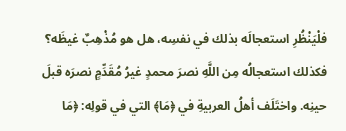فلْيَنْظُرِ استعجالَه بذلك في نفسِه، هل هو مُذْهِبٌ غيظَه؟ فكذلك استعجالُه مِن اللَّهِ نصرَ محمدٍ غيرُ مُقَدِّمٍ نصرَه قبلَ حينِه. واختَلَف أهلُ العربيةِ في ﴿مَا﴾ التي في قولِه: ﴿مَا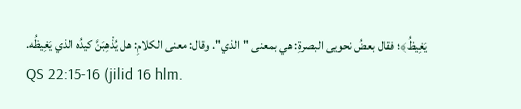يَغِيظُ﴾؛ فقال بعضُ نحويى البصرةِ: هي بمعنى "الذي". وقال: معنى الكلامِ: هل يُذْهِبَنَّ كيدُه الذي يَغِيظُه.
QS 22:15-16 (jilid 16 hlm.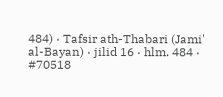484) · Tafsir ath-Thabari (Jami' al-Bayan) · jilid 16 · hlm. 484 · #70518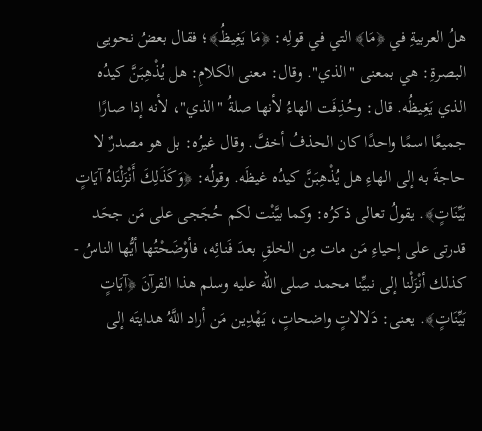هلُ العربيةِ في ﴿مَا﴾ التي في قولِه: ﴿مَا يَغِيظُ﴾؛ فقال بعضُ نحويى البصرةِ: هي بمعنى "الذي". وقال: معنى الكلامِ: هل يُذْهِبَنَّ كيدُه الذي يَغِيظُه. قال: وحُذِفَت الهاءُ لأنها صلةُ "الذي"، لأنه إذا صارًا جميعًا اسمًا واحدًا كان الحذفُ أخفَّ. وقال غيرُه: بل هو مصدرٌ لا حاجةَ به إلى الهاءِ هل يُذْهِبَنَّ كيدُه غيظَه. وقولُه: ﴿وَكَذَلِكَ أَنْزَلْنَاهُ آيَاتٍ بَيِّنَاتٍ﴾. يقولُ تعالى ذكرُه: وكما بيَّنْت لكم حُجَجى على مَن جحَد قدرتى على إحياءِ مَن مات مِن الخلقِ بعدَ فَنائِه، فأوْضَحْتُها أيُّها الناسُ - كذلك أنْزَلْنا إلى نبيِّنا محمد صلى الله عليه وسلم هذا القرآنَ ﴿آيَاتٍ بَيِّنَاتٍ﴾. يعنى: دَلالاتٍ واضحاتٍ، يَهْدِين مَن أراد اللَّهُ هدايتَه إلى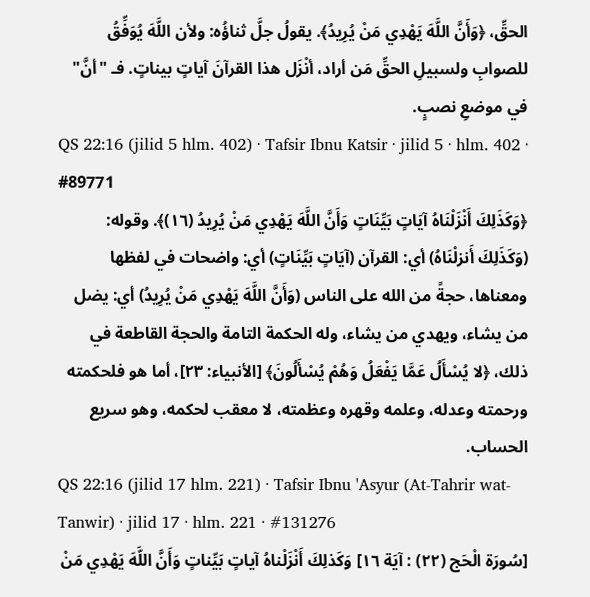الحقِّ، ﴿وَأَنَّ اللَّهَ يَهْدِي مَنْ يُرِيدُ﴾. يقولُ جلَّ ثناؤُه: ولأن اللَّهَ يُوَفِّقُ للصوابِ ولسبيلِ الحقِّ مَن أراد، أنْزَل هذا القرآنَ آياتٍ بيناتٍ. فـ "أنَّ" في موضعِ نصبٍ.
QS 22:16 (jilid 5 hlm. 402) · Tafsir Ibnu Katsir · jilid 5 · hlm. 402 · #89771
﴿وَكَذَلِكَ أَنْزَلْنَاهُ آيَاتٍ بَيِّنَاتٍ وَأَنَّ اللَّهَ يَهْدِي مَنْ يُرِيدُ (١٦)﴾. وقوله: (وَكَذَلِكَ أَنزلْنَاهُ) أي: القرآن (آيَاتٍ بَيِّنَاتٍ) أي: واضحات في لفظها ومعناها، حجةً من الله على الناس (وَأَنَّ اللَّهَ يَهْدِي مَنْ يُرِيدُ) أي: يضل من يشاء، ويهدي من يشاء، وله الحكمة التامة والحجة القاطعة في ذلك، ﴿لا يُسْأَلُ عَمَّا يَفْعَلُ وَهُمْ يُسْأَلُونَ﴾ [الأنبياء: ٢٣]، أما هو فلحكمته ورحمته وعدله، وعلمه وقهره وعظمته، لا معقب لحكمه، وهو سريع الحساب.
QS 22:16 (jilid 17 hlm. 221) · Tafsir Ibnu 'Asyur (At-Tahrir wat-Tanwir) · jilid 17 · hlm. 221 · #131276
[سُورَة الْحَج (٢٢) : آيَة ١٦] وَكَذلِكَ أَنْزَلْناهُ آياتٍ بَيِّناتٍ وَأَنَّ اللَّهَ يَهْدِي مَنْ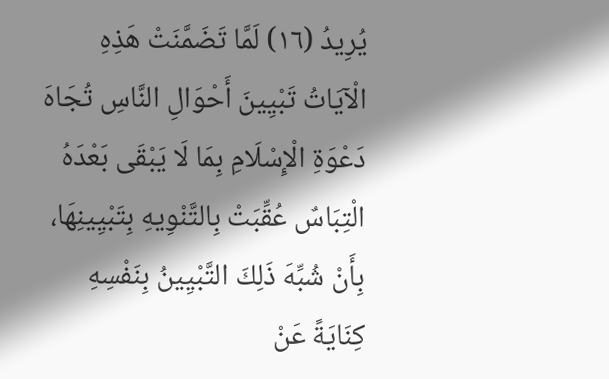يُرِيدُ (١٦) لَمَّا تَضَمَّنَتْ هَذِهِ الْآيَاتُ تَبْيِينَ أَحْوَالِ النَّاسِ تُجَاهَ دَعْوَةِ الْإِسْلَامِ بِمَا لَا يَبْقَى بَعْدَهُ الْتِبَاسٌ عُقِّبَتْ بِالتَّنْوِيهِ بِتَبْيِينِهَا، بِأَنْ شُبِّهَ ذَلِكَ التَّبْيِينُ بِنَفْسِهِ كِنَايَةً عَنْ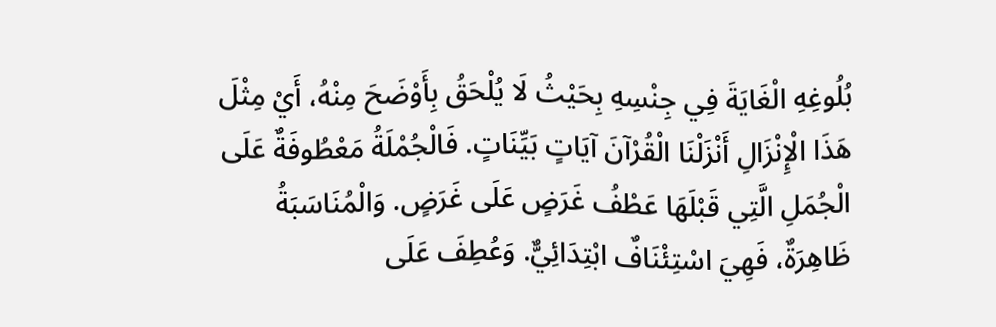بُلُوغِهِ الْغَايَةَ فِي جِنْسِهِ بِحَيْثُ لَا يُلْحَقُ بِأَوْضَحَ مِنْهُ، أَيْ مِثْلَ هَذَا الْإِنْزَالِ أَنْزَلْنَا الْقُرْآنَ آيَاتٍ بَيِّنَاتٍ. فَالْجُمْلَةُ مَعْطُوفَةٌ عَلَى الْجُمَلِ الَّتِي قَبْلَهَا عَطْفُ غَرَضٍ عَلَى غَرَضٍ. وَالْمُنَاسَبَةُ ظَاهِرَةٌ، فَهِيَ اسْتِئْنَافٌ ابْتِدَائِيٌّ. وَعُطِفَ عَلَى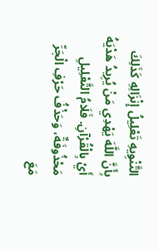التَّنْوِيهِ تَعْلِيلُ إِنْزَالِهِ كَذَلِكَ بِأَنَّ اللَّهَ يَهْدِي مَنْ يُرِيدُ هَدْيَهُ أَيْ بِالْقُرْآنِ. فَلَامُ التَّعْلِيلِ مَحْذُوفَةٌ، وَحَذْفُ حَرْفِ الْجَرِّ مَعَ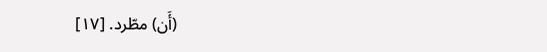(أَن) مطّرد. [١٧]